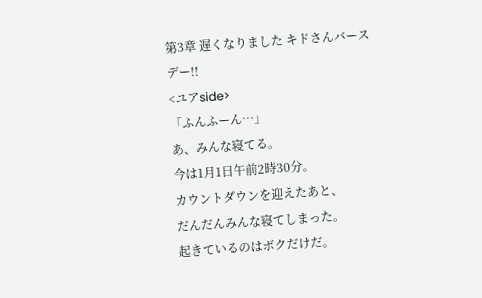第3章 遅くなりました キドさんバースデー!!
<ユアside>
「ふんふーん…」
あ、みんな寝てる。
今は1月1日午前2時30分。
カウントダウンを迎えたあと、
だんだんみんな寝てしまった。
起きているのはボクだけだ。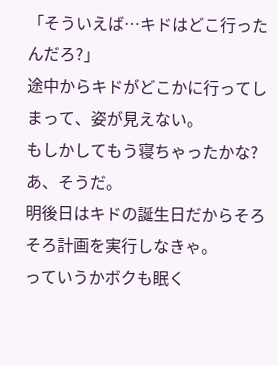「そういえば…キドはどこ行ったんだろ?」
途中からキドがどこかに行ってしまって、姿が見えない。
もしかしてもう寝ちゃったかな?
あ、そうだ。
明後日はキドの誕生日だからそろそろ計画を実行しなきゃ。
っていうかボクも眠く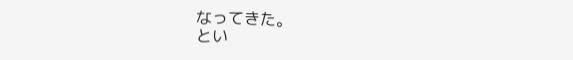なってきた。
とい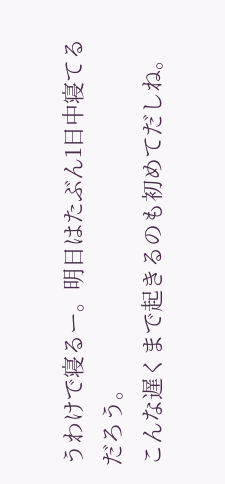うわけで寝るー。明日はたぶん1日中寝てるだろう。
こんな遅くまで起きるのも初めてだしね。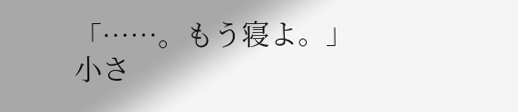「……。もう寝よ。」
小さ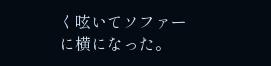く呟いてソファーに横になった。